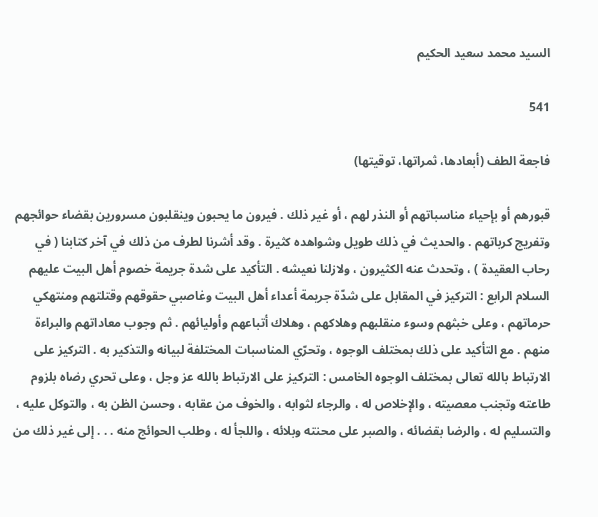السيد محمد سعيد الحكيم

541

فاجعة الطف (أبعادها، ثمراتها، توقيتها)

قبورهم أو بإحياء مناسباتهم أو النذر لهم ، أو غير ذلك . فيرون ما يحبون وينقلبون مسرورين بقضاء حوائجهم وتفريج كرباتهم . والحديث في ذلك طويل وشواهده كثيرة . وقد أشرنا لطرف من ذلك في آخر كتابنا ( في رحاب العقيدة ) ، وتحدث عنه الكثيرون ، ولازلنا نعيشه . التأكيد على شدة جريمة خصوم أهل البيت عليهم السلام الرابع : التركيز في المقابل على شدّة جريمة أعداء أهل البيت وغاصبي حقوقهم وقتلتهم ومنتهكي حرماتهم ، وعلى خبثهم وسوء منقلبهم وهلاكهم ، وهلاك أتباعهم وأوليائهم . ثم وجوب معاداتهم والبراءة منهم . مع التأكيد على ذلك بمختلف الوجوه ، وتحرّي المناسبات المختلفة لبيانه والتذكير به . التركيز على الارتباط بالله تعالى بمختلف الوجوه الخامس : التركيز على الارتباط بالله عز وجل ، وعلى تحري رضاه بلزوم طاعته وتجنب معصيته ، والإخلاص له ، والرجاء لثوابه ، والخوف من عقابه ، وحسن الظن به ، والتوكل عليه ، والتسليم له ، والرضا بقضائه ، والصبر على محنته وبلائه ، واللجأ له ، وطلب الحوائج منه . . . إلى غير ذلك من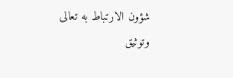شؤون الارتباط به تعالى وتوثيق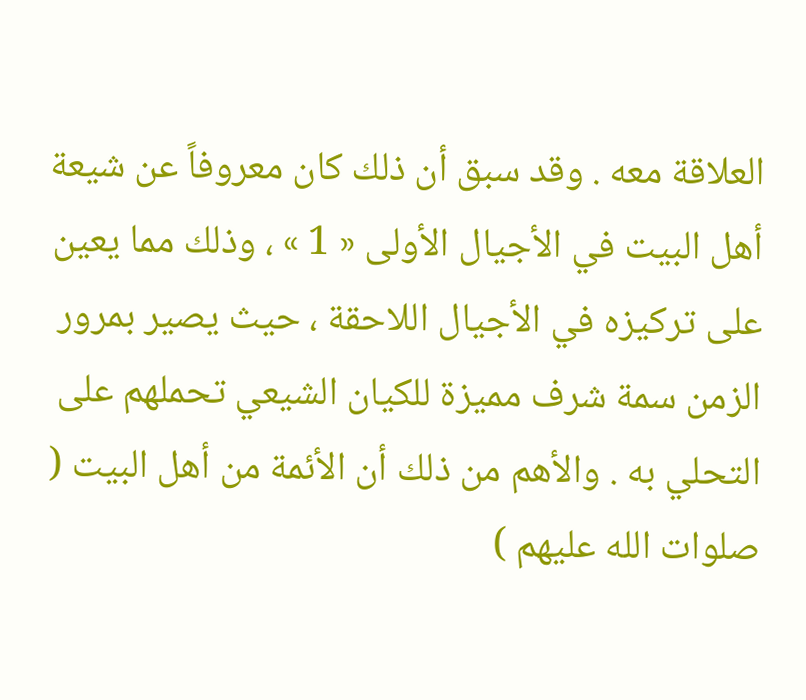العلاقة معه . وقد سبق أن ذلك كان معروفاً عن شيعة أهل البيت في الأجيال الأولى « 1 » ، وذلك مما يعين على تركيزه في الأجيال اللاحقة ، حيث يصير بمرور الزمن سمة شرف مميزة للكيان الشيعي تحملهم على التحلي به . والأهم من ذلك أن الأئمة من أهل البيت ( صلوات الله عليهم )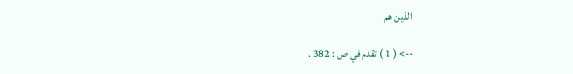الذين هم

--> ( 1 ) تقدم في ص : 382 .